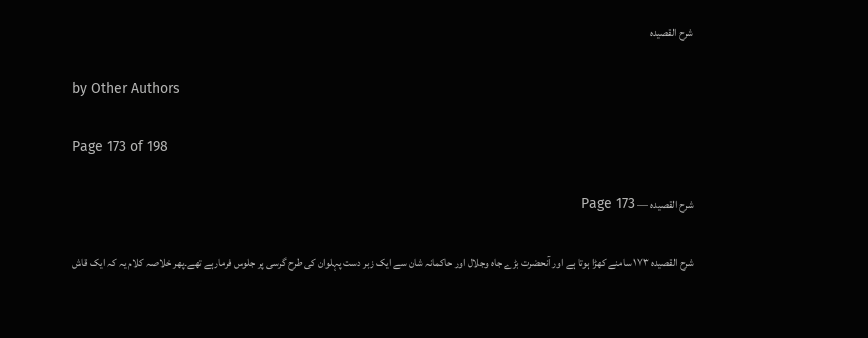شرح القصیدہ

by Other Authors

Page 173 of 198

شرح القصیدہ — Page 173

شرح القصيده ۱۷۳ سامنے کھڑا ہوتا ہے اور آنحضرت بڑے جاہ وجلال اور حاکمانہ شان سے ایک زبر دست پہلوان کی طرح گرسی پر جلوس فرمارہے تھے۔پھر خلاصہ کلام یہ کہ ایک قاش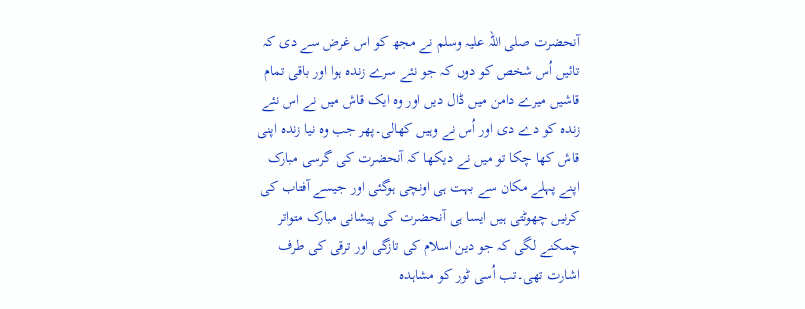آنحضرت صلی اللہ علیہ وسلم نے مجھ کو اس غرض سے دی کہ تائیں اُس شخص کو دوں کہ جو نئے سرے زندہ ہوا اور باقی تمام قاشیں میرے دامن میں ڈال دیں اور وہ ایک قاش میں نے اس نئے زندہ کو دے دی اور اُس نے وہیں کھالی۔پھر جب وہ نیا زندہ اپنی قاش کھا چکا تو میں نے دیکھا کہ آنحضرت کی گرسی مبارک اپنے پہلے مکان سے بہت ہی اونچی ہوگئی اور جیسے آفتاب کی کرنیں چھوٹتی ہیں ایسا ہی آنحضرت کی پیشانی مبارک متواتر چمکنے لگی کہ جو دین اسلام کی تازگی اور ترقی کی طرف اشارت تھی۔تب اُسی ٹور کو مشاہدہ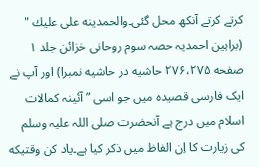کرتے کرتے آنکھ محل گئی۔والحمدينه على عليك " (براہین احمدیہ حصہ سوم روحانی خزائن جلد ۱ صفحه ۲۷۶،۲۷۵ حاشیه در حاشیه نمبرا) اور آپ نے ایک فارسی قصیدہ میں جو اسی ” آئینہ کمالات اسلام میں درج ہے آنحضرت صلی اللہ علیہ وسلم کی زیارت کا اِن الفاظ میں ذکر کیا ہے۔یاد کن وقتیکه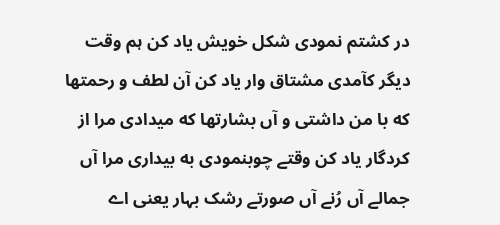در کشتم نمودی شکل خویش یاد کن ہم وقت دیگر کآمدی مشتاق وار یاد کن آن لطف و رحمتها که با من داشتی و آں بشارتها که میدادی مرا از کردگار یاد کن وقتے چوبنمودی به بیداری مرا آں جمالے آں رُنے آں صورتے رشک بہار یعنی اے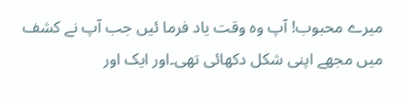میرے محبوب! آپ وہ وقت یاد فرما ئیں جب آپ نے کشف میں مجھے اپنی شکل دکھائی تھی۔اور ایک اور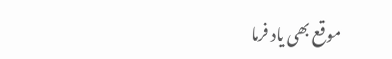موقع بھی یاد فرما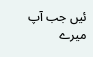ئیں جب آپ میرے